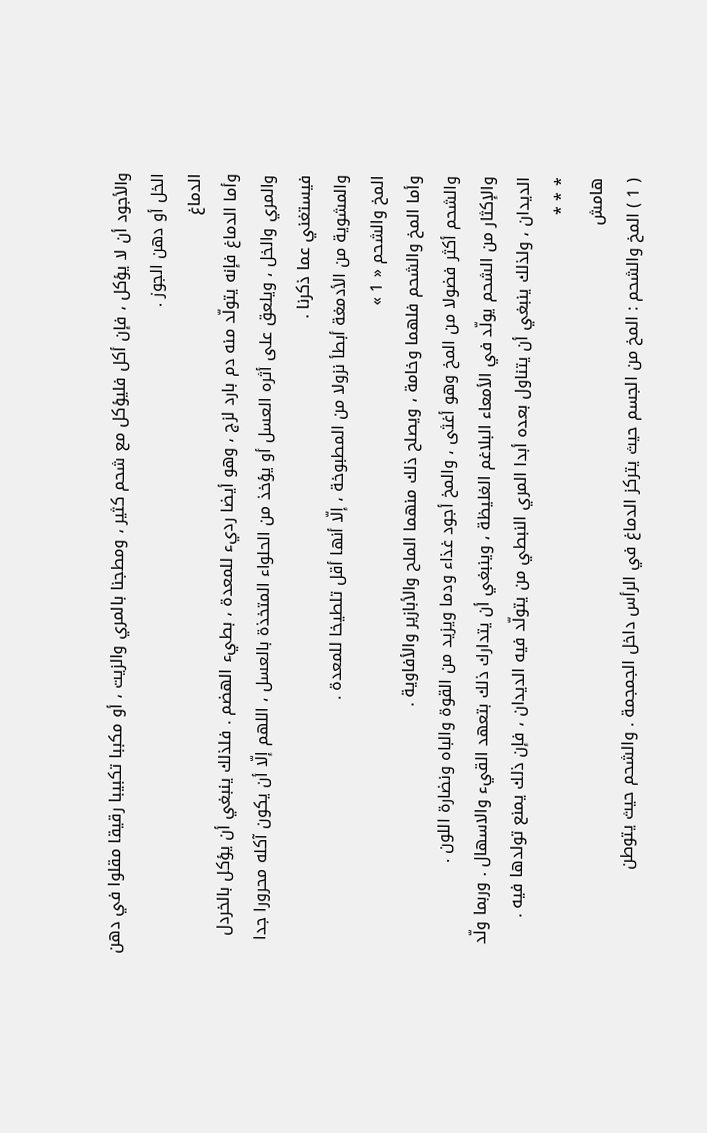والأجود أن لا يؤكل ، فإن أكل فليؤكل مع شحم كثير ، ومطجنا بالمري والزيت ، أو مكببا تكبيبا رقيقا مقلوا في دهن الخل أو دهن الجوز .
الدماغ
وأما الدماغ فإنه يتولّد منه دم بارد لزج ، وهو أيضا رديء للمعدة ، بطيء الهضم . فلذلك ينبغي أن يؤكل بالخردل والمري والخل ، ويلعق على أثره العسل أو يؤخذ من الحلواء المتخذة بالعسل ، اللهم إلّا أن يكون آكله محرورا جدا فيستغني عما ذكرنا .
والمشوية من الأدمغة أبطأ نزولا من المطبوخة ، إلّا أنها أقل تلطيخا للمعدة .
المخ والشحم « 1 »
وأما المخ والشحم فلهما وخامة ، ويصلح ذلك منهما الملح والأبازير والأفاوية .
والشحم أكثر فضولا من المخ وهو أغثى ، والمخ أجود غذاء ودما ويزيد من القوة والباه ونضارة اللون .
والإكثار من الشحم يولّد في الأمعاء البلاغم الغليظة ، وينبغي أن يتدارك ذلك بتعهد القيء والاسهال . وربما ولّد الديدان ، ولذلك ينبغي أن يتناول بعده أبدا المري النبطي من يتولّد فيه الديدان ، فإن ذلك يمنع تولدها فيه .
* * *
هامش
( 1 ) المخ والشحم : المخ من الجسم حيث يتركز الدماغ في الرأس داخل الجمجمة . والشحم حيث يتوطن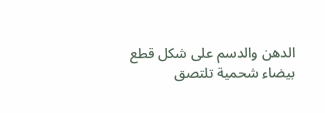الدهن والدسم على شكل قطع بيضاء شحمية تلتصق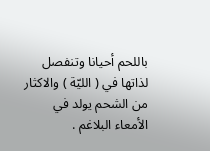باللحم أحيانا وتنفصل لذاتها في ( الليّة ) والاكثار من الشحم يولد في الأمعاء البلاغم .